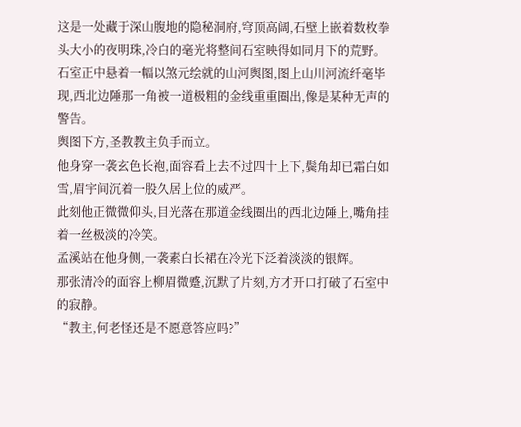这是一处藏于深山腹地的隐秘洞府,穹顶高阔,石壁上嵌着数枚拳头大小的夜明珠,冷白的毫光将整间石室映得如同月下的荒野。
石室正中悬着一幅以煞元绘就的山河舆图,图上山川河流纤毫毕现,西北边陲那一角被一道极粗的金线重重圈出,像是某种无声的警告。
舆图下方,圣教教主负手而立。
他身穿一袭玄色长袍,面容看上去不过四十上下,鬓角却已霜白如雪,眉宇间沉着一股久居上位的威严。
此刻他正微微仰头,目光落在那道金线圈出的西北边陲上,嘴角挂着一丝极淡的冷笑。
孟溪站在他身侧,一袭素白长裙在冷光下泛着淡淡的银辉。
那张清冷的面容上柳眉微蹙,沉默了片刻,方才开口打破了石室中的寂静。
“教主,何老怪还是不愿意答应吗?”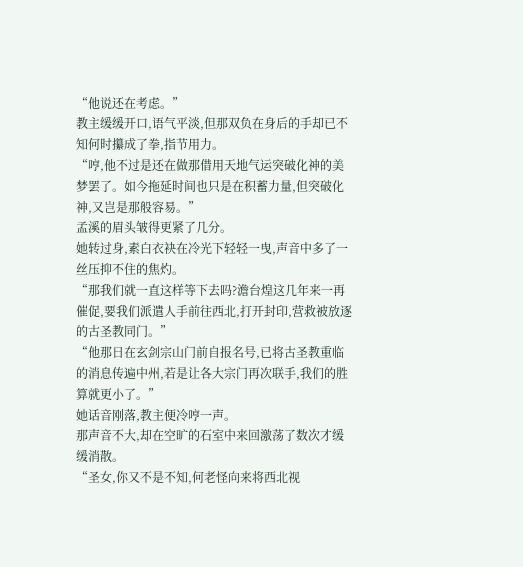“他说还在考虑。”
教主缓缓开口,语气平淡,但那双负在身后的手却已不知何时攥成了拳,指节用力。
“哼,他不过是还在做那借用天地气运突破化神的美梦罢了。如今拖延时间也只是在积蓄力量,但突破化神,又岂是那般容易。”
孟溪的眉头皱得更紧了几分。
她转过身,素白衣袂在冷光下轻轻一曳,声音中多了一丝压抑不住的焦灼。
“那我们就一直这样等下去吗?澹台煌这几年来一再催促,要我们派遣人手前往西北,打开封印,营救被放逐的古圣教同门。”
“他那日在玄剑宗山门前自报名号,已将古圣教重临的消息传遍中州,若是让各大宗门再次联手,我们的胜算就更小了。”
她话音刚落,教主便冷哼一声。
那声音不大,却在空旷的石室中来回激荡了数次才缓缓消散。
“圣女,你又不是不知,何老怪向来将西北视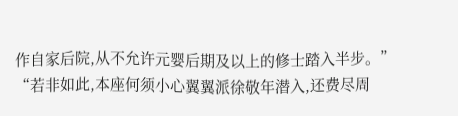作自家后院,从不允许元婴后期及以上的修士踏入半步。”
“若非如此,本座何须小心翼翼派徐敬年潜入,还费尽周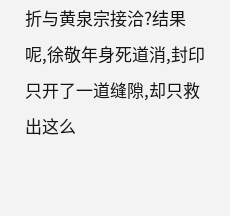折与黄泉宗接洽?结果呢,徐敬年身死道消,封印只开了一道缝隙,却只救出这么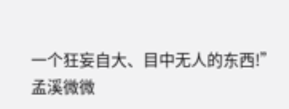一个狂妄自大、目中无人的东西!”
孟溪微微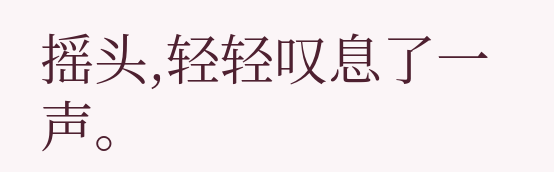摇头,轻轻叹息了一声。